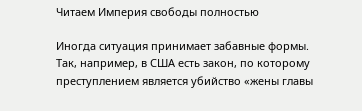Читаем Империя свободы полностью

Иногда ситуация принимает забавные формы. Так, например, в США есть закон, по которому преступлением является убийство «жены главы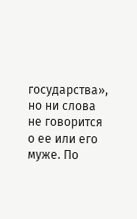государства», но ни слова не говорится о ее или его муже. По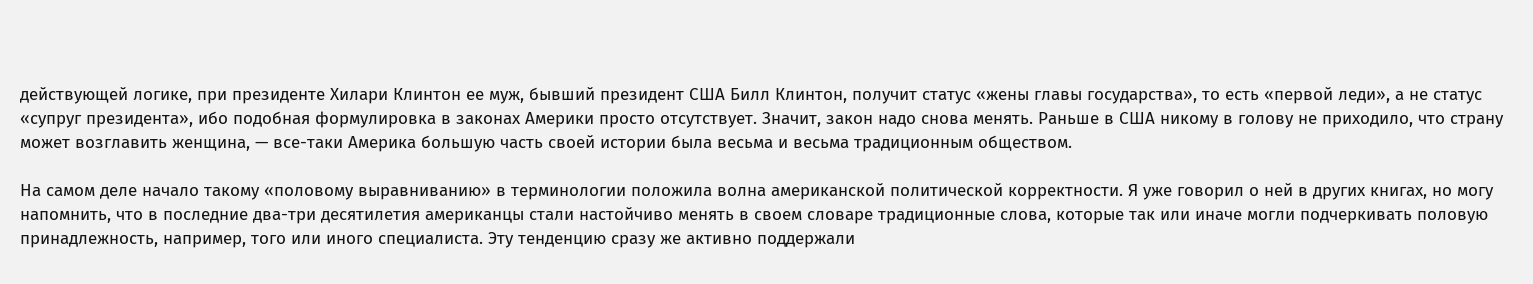действующей логике, при президенте Хилари Клинтон ее муж, бывший президент США Билл Клинтон, получит статус «жены главы государства», то есть «первой леди», а не статус «супруг президента», ибо подобная формулировка в законах Америки просто отсутствует. Значит, закон надо снова менять. Раньше в США никому в голову не приходило, что страну может возглавить женщина, — все-таки Америка большую часть своей истории была весьма и весьма традиционным обществом.

На самом деле начало такому «половому выравниванию» в терминологии положила волна американской политической корректности. Я уже говорил о ней в других книгах, но могу напомнить, что в последние два-три десятилетия американцы стали настойчиво менять в своем словаре традиционные слова, которые так или иначе могли подчеркивать половую принадлежность, например, того или иного специалиста. Эту тенденцию сразу же активно поддержали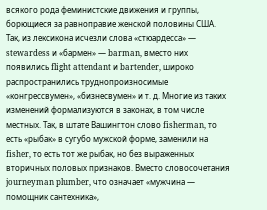всякого рода феминистские движения и группы, борющиеся за равноправие женской половины США. Так, из лексикона исчезли слова «стюардесса» — stewardess и «бармен» — barman, вместо них появились flight attendant и bartender, широко распространились труднопроизносимые «конгрессвумен», «бизнесвумен» и т. д. Многие из таких изменений формализуются в законах, в том числе местных. Так, в штате Вашингтон слово fisherman, то есть «рыбак» в сугубо мужской форме, заменили на fisher, то есть тот же рыбак, но без выраженных вторичных половых признаков. Вместо словосочетания journeyman plumber, что означает «мужчина — помощник сантехника»,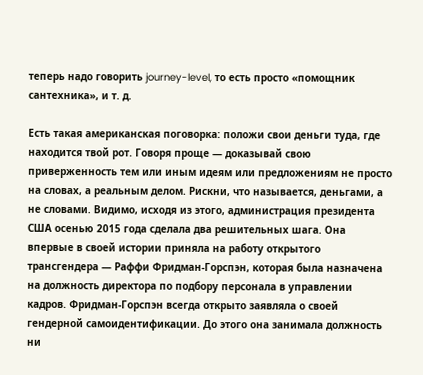теперь надо говорить journey-level, то есть просто «помощник сантехника», и т. д.

Есть такая американская поговорка: положи свои деньги туда, где находится твой рот. Говоря проще — доказывай свою приверженность тем или иным идеям или предложениям не просто на словах, а реальным делом. Рискни, что называется, деньгами, а не словами. Видимо, исходя из этого, администрация президента США осенью 2015 года сделала два решительных шага. Она впервые в своей истории приняла на работу открытого трансгендера — Раффи Фридман-Горспэн, которая была назначена на должность директора по подбору персонала в управлении кадров. Фридман-Горспэн всегда открыто заявляла о своей гендерной самоидентификации. До этого она занимала должность ни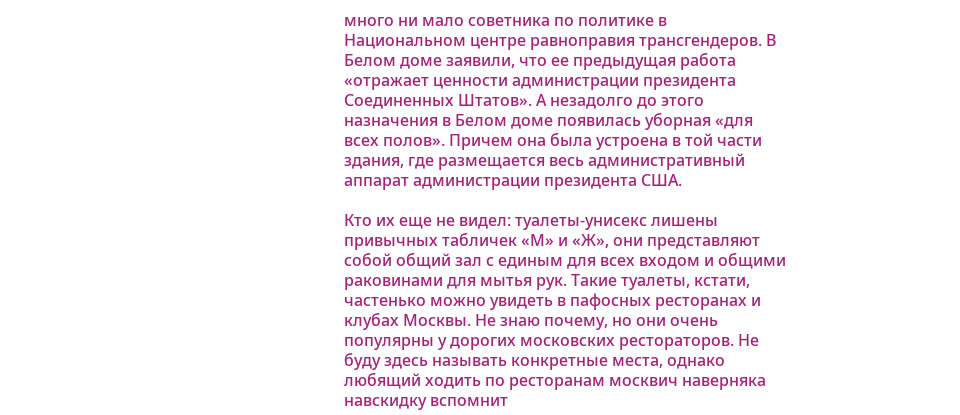много ни мало советника по политике в Национальном центре равноправия трансгендеров. В Белом доме заявили, что ее предыдущая работа «отражает ценности администрации президента Соединенных Штатов». А незадолго до этого назначения в Белом доме появилась уборная «для всех полов». Причем она была устроена в той части здания, где размещается весь административный аппарат администрации президента США.

Кто их еще не видел: туалеты-унисекс лишены привычных табличек «М» и «Ж», они представляют собой общий зал с единым для всех входом и общими раковинами для мытья рук. Такие туалеты, кстати, частенько можно увидеть в пафосных ресторанах и клубах Москвы. Не знаю почему, но они очень популярны у дорогих московских рестораторов. Не буду здесь называть конкретные места, однако любящий ходить по ресторанам москвич наверняка навскидку вспомнит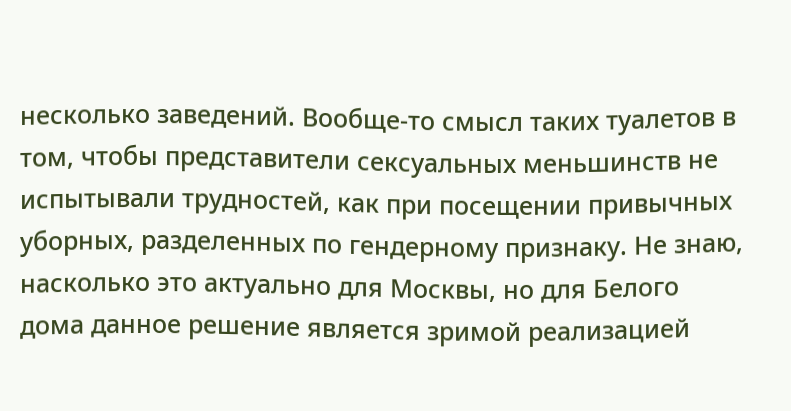несколько заведений. Вообще-то смысл таких туалетов в том, чтобы представители сексуальных меньшинств не испытывали трудностей, как при посещении привычных уборных, разделенных по гендерному признаку. Не знаю, насколько это актуально для Москвы, но для Белого дома данное решение является зримой реализацией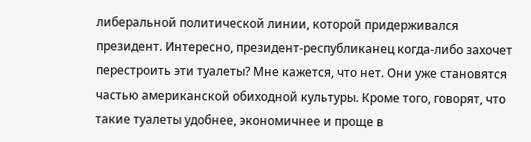либеральной политической линии, которой придерживался президент. Интересно, президент-республиканец когда-либо захочет перестроить эти туалеты? Мне кажется, что нет. Они уже становятся частью американской обиходной культуры. Кроме того, говорят, что такие туалеты удобнее, экономичнее и проще в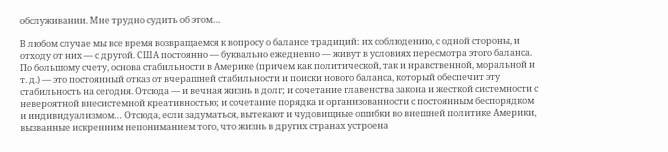обслуживании. Мне трудно судить об этом…

В любом случае мы все время возвращаемся к вопросу о балансе традиций: их соблюдению, с одной стороны, и отходу от них — с другой. США постоянно — буквально ежедневно — живут в условиях пересмотра этого баланса. По большому счету, основа стабильности в Америке (причем как политической, так и нравственной, моральной и т. д.) — это постоянный отказ от вчерашней стабильности и поиски нового баланса, который обеспечит эту стабильность на сегодня. Отсюда — и вечная жизнь в долг; и сочетание главенства закона и жесткой системности с невероятной внесистемной креативностью; и сочетание порядка и организованности с постоянным беспорядком и индивидуализмом… Отсюда, если задуматься, вытекают и чудовищные ошибки во внешней политике Америки, вызванные искренним непониманием того, что жизнь в других странах устроена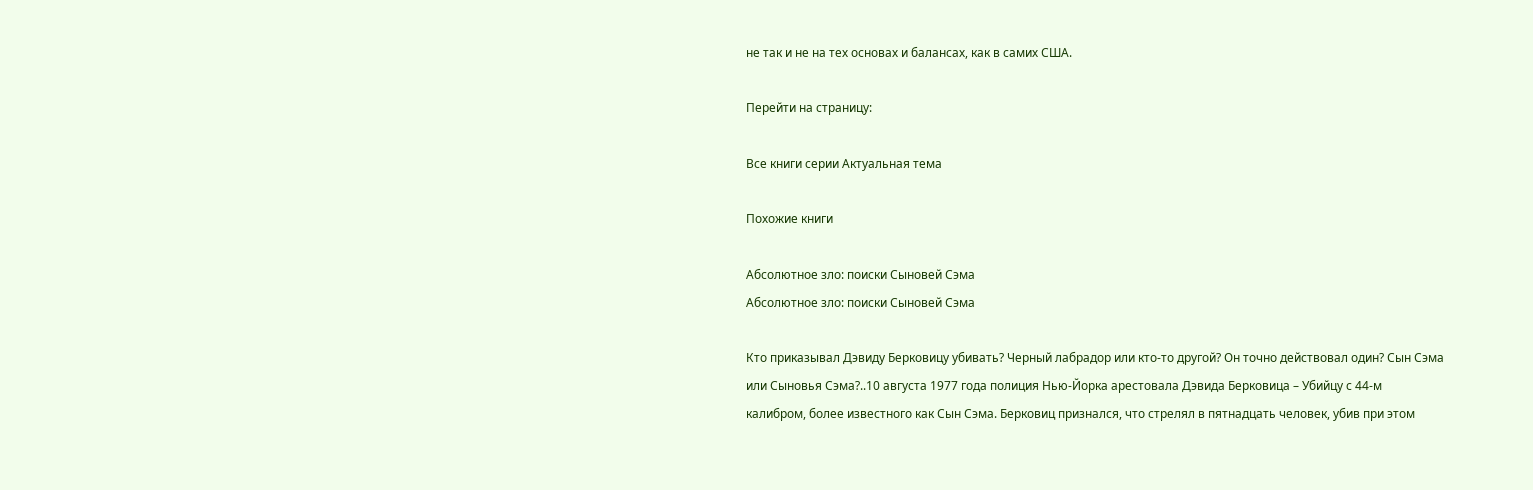не так и не на тех основах и балансах, как в самих США.

Перейти на страницу:

Все книги серии Актуальная тема

Похожие книги

Абсолютное зло: поиски Сыновей Сэма
Абсолютное зло: поиски Сыновей Сэма

Кто приказывал Дэвиду Берковицу убивать? Черный лабрадор или кто-то другой? Он точно действовал один? Сын Сэма или Сыновья Сэма?..10 августа 1977 года полиция Нью-Йорка арестовала Дэвида Берковица – Убийцу с 44-м калибром, более известного как Сын Сэма. Берковиц признался, что стрелял в пятнадцать человек, убив при этом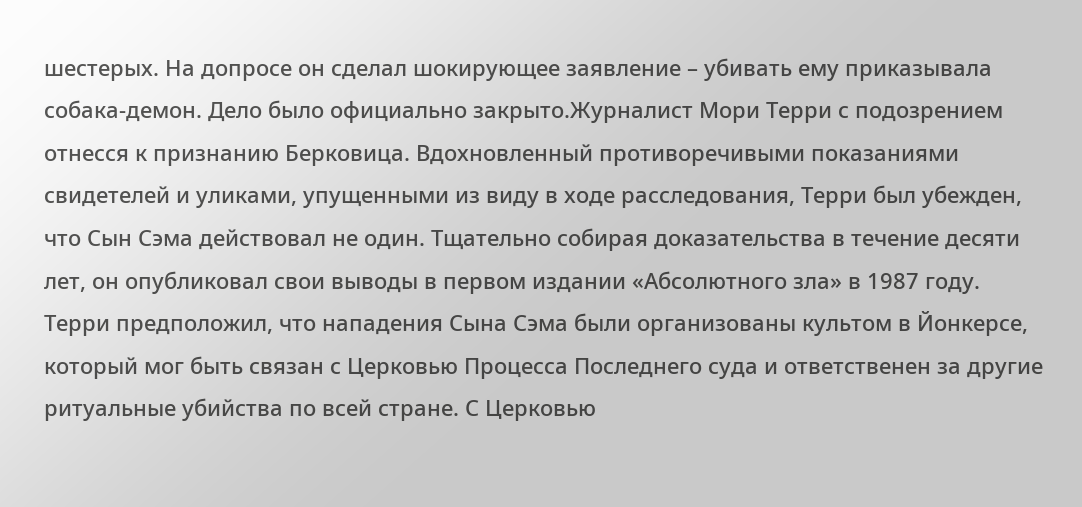шестерых. На допросе он сделал шокирующее заявление – убивать ему приказывала собака-демон. Дело было официально закрыто.Журналист Мори Терри с подозрением отнесся к признанию Берковица. Вдохновленный противоречивыми показаниями свидетелей и уликами, упущенными из виду в ходе расследования, Терри был убежден, что Сын Сэма действовал не один. Тщательно собирая доказательства в течение десяти лет, он опубликовал свои выводы в первом издании «Абсолютного зла» в 1987 году. Терри предположил, что нападения Сына Сэма были организованы культом в Йонкерсе, который мог быть связан с Церковью Процесса Последнего суда и ответственен за другие ритуальные убийства по всей стране. С Церковью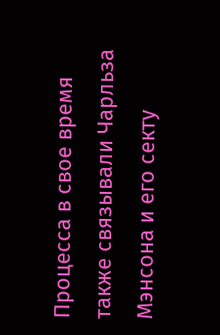Процесса в свое время также связывали Чарльза Мэнсона и его секту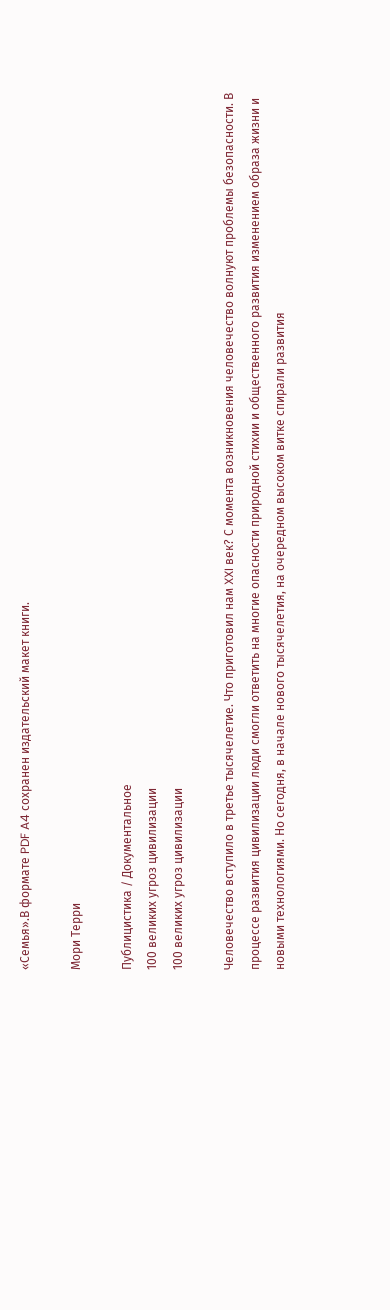«Семья».В формате PDF A4 сохранен издательский макет книги.

Мори Терри

Публицистика / Документальное
100 великих угроз цивилизации
100 великих угроз цивилизации

Человечество вступило в третье тысячелетие. Что приготовил нам XXI век? С момента возникновения человечество волнуют проблемы безопасности. В процессе развития цивилизации люди смогли ответить на многие опасности природной стихии и общественного развития изменением образа жизни и новыми технологиями. Но сегодня, в начале нового тысячелетия, на очередном высоком витке спирали развития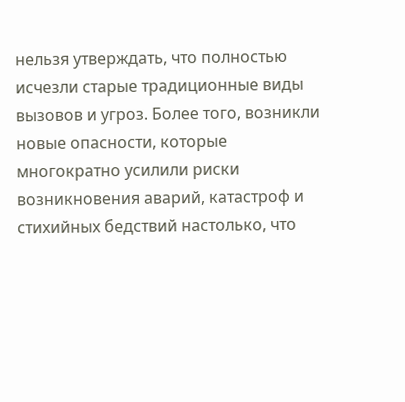нельзя утверждать, что полностью исчезли старые традиционные виды вызовов и угроз. Более того, возникли новые опасности, которые многократно усилили риски возникновения аварий, катастроф и стихийных бедствий настолько, что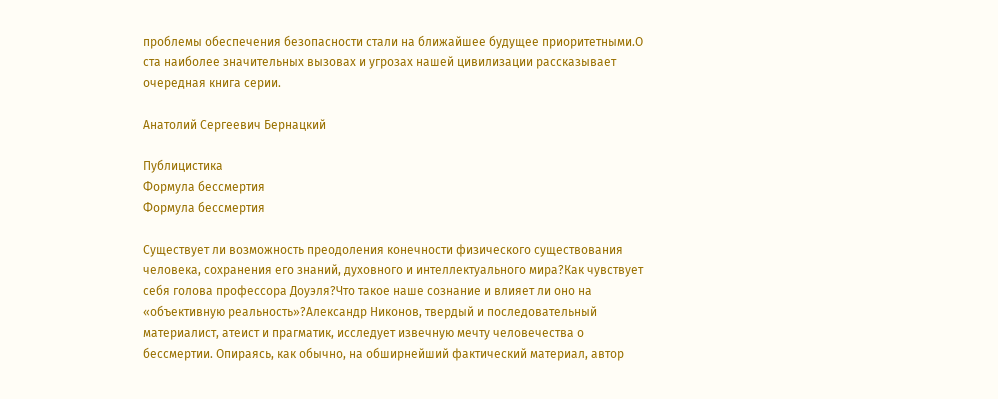проблемы обеспечения безопасности стали на ближайшее будущее приоритетными.О ста наиболее значительных вызовах и угрозах нашей цивилизации рассказывает очередная книга серии.

Анатолий Сергеевич Бернацкий

Публицистика
Формула бессмертия
Формула бессмертия

Существует ли возможность преодоления конечности физического существования человека, сохранения его знаний, духовного и интеллектуального мира?Как чувствует себя голова профессора Доуэля?Что такое наше сознание и влияет ли оно на «объективную реальность»?Александр Никонов, твердый и последовательный материалист, атеист и прагматик, исследует извечную мечту человечества о бессмертии. Опираясь, как обычно, на обширнейший фактический материал, автор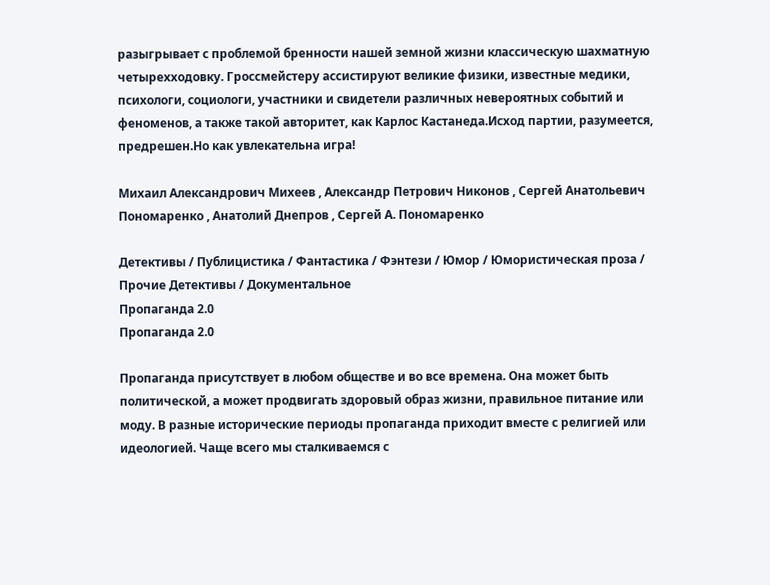разыгрывает с проблемой бренности нашей земной жизни классическую шахматную четырехходовку. Гроссмейстеру ассистируют великие физики, известные медики, психологи, социологи, участники и свидетели различных невероятных событий и феноменов, а также такой авторитет, как Карлос Кастанеда.Исход партии, разумеется, предрешен.Но как увлекательна игра!

Михаил Александрович Михеев , Александр Петрович Никонов , Сергей Анатольевич Пономаренко , Анатолий Днепров , Сергей А. Пономаренко

Детективы / Публицистика / Фантастика / Фэнтези / Юмор / Юмористическая проза / Прочие Детективы / Документальное
Пропаганда 2.0
Пропаганда 2.0

Пропаганда присутствует в любом обществе и во все времена. Она может быть политической, а может продвигать здоровый образ жизни, правильное питание или моду. В разные исторические периоды пропаганда приходит вместе с религией или идеологией. Чаще всего мы сталкиваемся с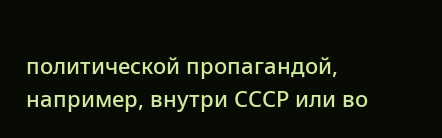политической пропагандой, например, внутри СССР или во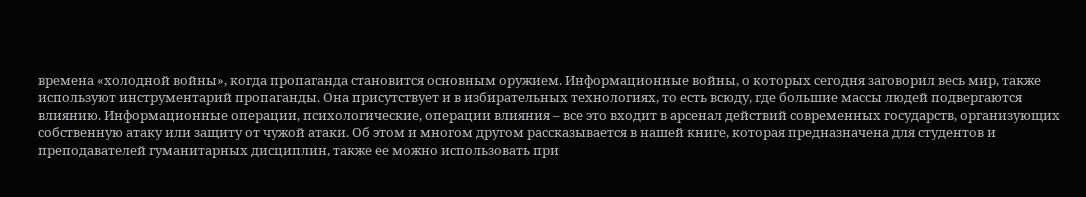времена «холодной войны», когда пропаганда становится основным оружием. Информационные войны, о которых сегодня заговорил весь мир, также используют инструментарий пропаганды. Она присутствует и в избирательных технологиях, то есть всюду, где большие массы людей подвергаются влиянию. Информационные операции, психологические, операции влияния – все это входит в арсенал действий современных государств, организующих собственную атаку или защиту от чужой атаки. Об этом и многом другом рассказывается в нашей книге, которая предназначена для студентов и преподавателей гуманитарных дисциплин, также ее можно использовать при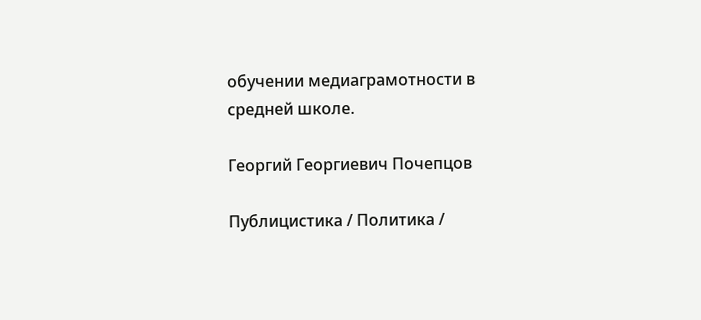обучении медиаграмотности в средней школе.

Георгий Георгиевич Почепцов

Публицистика / Политика /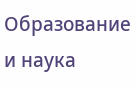Образование и наука